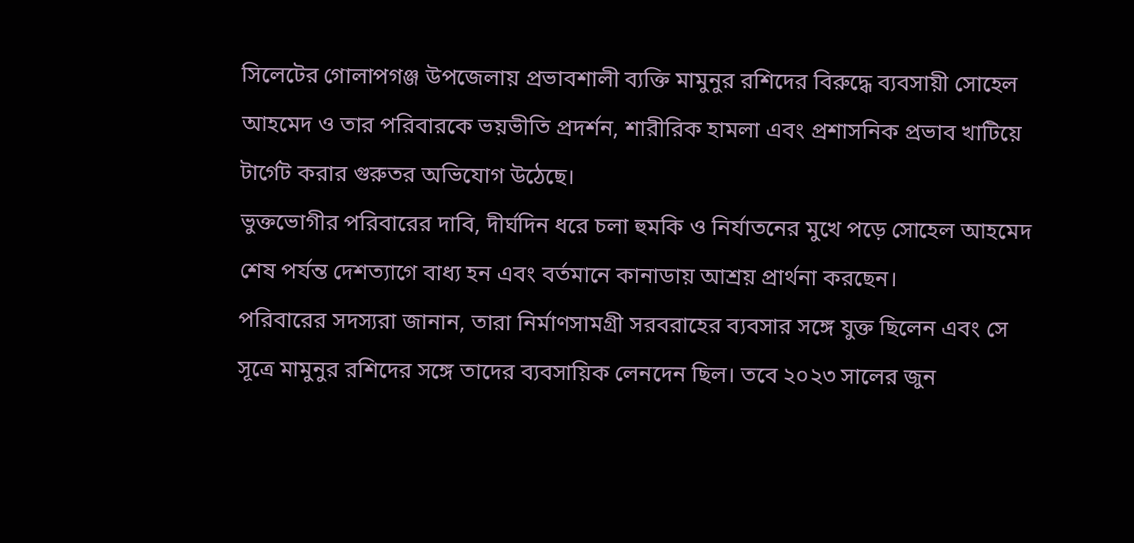সিলেটের গোলাপগঞ্জ উপজেলায় প্রভাবশালী ব্যক্তি মামুনুর রশিদের বিরুদ্ধে ব্যবসায়ী সোহেল আহমেদ ও তার পরিবারকে ভয়ভীতি প্রদর্শন, শারীরিক হামলা এবং প্রশাসনিক প্রভাব খাটিয়ে টার্গেট করার গুরুতর অভিযোগ উঠেছে।
ভুক্তভোগীর পরিবারের দাবি, দীর্ঘদিন ধরে চলা হুমকি ও নির্যাতনের মুখে পড়ে সোহেল আহমেদ শেষ পর্যন্ত দেশত্যাগে বাধ্য হন এবং বর্তমানে কানাডায় আশ্রয় প্রার্থনা করছেন।
পরিবারের সদস্যরা জানান, তারা নির্মাণসামগ্রী সরবরাহের ব্যবসার সঙ্গে যুক্ত ছিলেন এবং সে সূত্রে মামুনুর রশিদের সঙ্গে তাদের ব্যবসায়িক লেনদেন ছিল। তবে ২০২৩ সালের জুন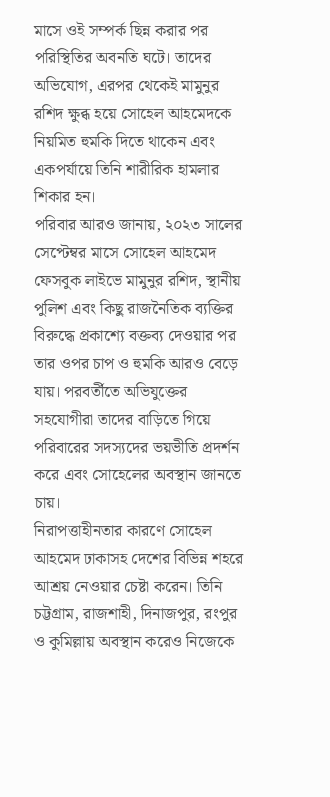মাসে ওই সম্পর্ক ছিন্ন করার পর পরিস্থিতির অবনতি ঘটে। তাদের অভিযোগ, এরপর থেকেই মামুনুর রশিদ ক্ষুব্ধ হয়ে সোহেল আহমেদকে নিয়মিত হুমকি দিতে থাকেন এবং একপর্যায়ে তিনি শারীরিক হামলার শিকার হন।
পরিবার আরও জানায়, ২০২৩ সালের সেপ্টেম্বর মাসে সোহেল আহমেদ ফেসবুক লাইভে মামুনুর রশিদ, স্থানীয় পুলিশ এবং কিছু রাজনৈতিক ব্যক্তির বিরুদ্ধে প্রকাশ্যে বক্তব্য দেওয়ার পর তার ওপর চাপ ও হুমকি আরও বেড়ে যায়। পরবর্তীতে অভিযুক্তের সহযোগীরা তাদের বাড়িতে গিয়ে পরিবারের সদস্যদের ভয়ভীতি প্রদর্শন করে এবং সোহেলের অবস্থান জানতে চায়।
নিরাপত্তাহীনতার কারণে সোহেল আহমেদ ঢাকাসহ দেশের বিভিন্ন শহরে আশ্রয় নেওয়ার চেষ্টা করেন। তিনি চট্টগ্রাম, রাজশাহী, দিনাজপুর, রংপুর ও কুমিল্লায় অবস্থান করেও নিজেকে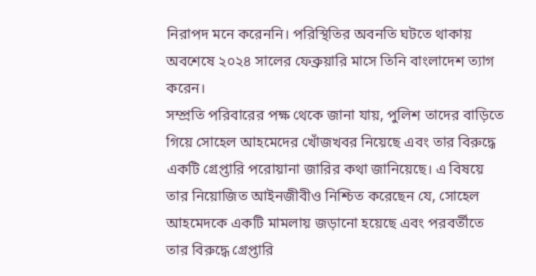নিরাপদ মনে করেননি। পরিস্থিতির অবনতি ঘটতে থাকায় অবশেষে ২০২৪ সালের ফেব্রুয়ারি মাসে তিনি বাংলাদেশ ত্যাগ করেন।
সম্প্রতি পরিবারের পক্ষ থেকে জানা যায়, পুলিশ তাদের বাড়িতে গিয়ে সোহেল আহমেদের খোঁজখবর নিয়েছে এবং তার বিরুদ্ধে একটি গ্রেপ্তারি পরোয়ানা জারির কথা জানিয়েছে। এ বিষয়ে তার নিয়োজিত আইনজীবীও নিশ্চিত করেছেন যে, সোহেল আহমেদকে একটি মামলায় জড়ানো হয়েছে এবং পরবর্তীতে তার বিরুদ্ধে গ্রেপ্তারি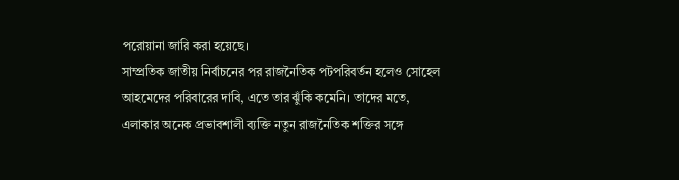পরোয়ানা জারি করা হয়েছে।
সাম্প্রতিক জাতীয় নির্বাচনের পর রাজনৈতিক পটপরিবর্তন হলেও সোহেল আহমেদের পরিবারের দাবি, এতে তার ঝুঁকি কমেনি। তাদের মতে, এলাকার অনেক প্রভাবশালী ব্যক্তি নতুন রাজনৈতিক শক্তির সঙ্গে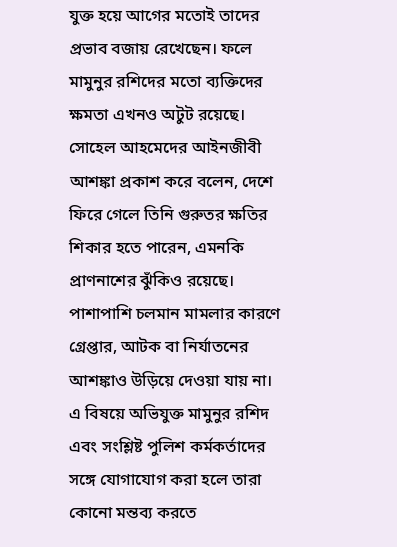যুক্ত হয়ে আগের মতোই তাদের প্রভাব বজায় রেখেছেন। ফলে মামুনুর রশিদের মতো ব্যক্তিদের ক্ষমতা এখনও অটুট রয়েছে।
সোহেল আহমেদের আইনজীবী আশঙ্কা প্রকাশ করে বলেন, দেশে ফিরে গেলে তিনি গুরুতর ক্ষতির শিকার হতে পারেন, এমনকি প্রাণনাশের ঝুঁকিও রয়েছে। পাশাপাশি চলমান মামলার কারণে গ্রেপ্তার, আটক বা নির্যাতনের আশঙ্কাও উড়িয়ে দেওয়া যায় না।
এ বিষয়ে অভিযুক্ত মামুনুর রশিদ এবং সংশ্লিষ্ট পুলিশ কর্মকর্তাদের সঙ্গে যোগাযোগ করা হলে তারা কোনো মন্তব্য করতে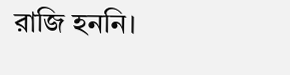রাজি হননি।